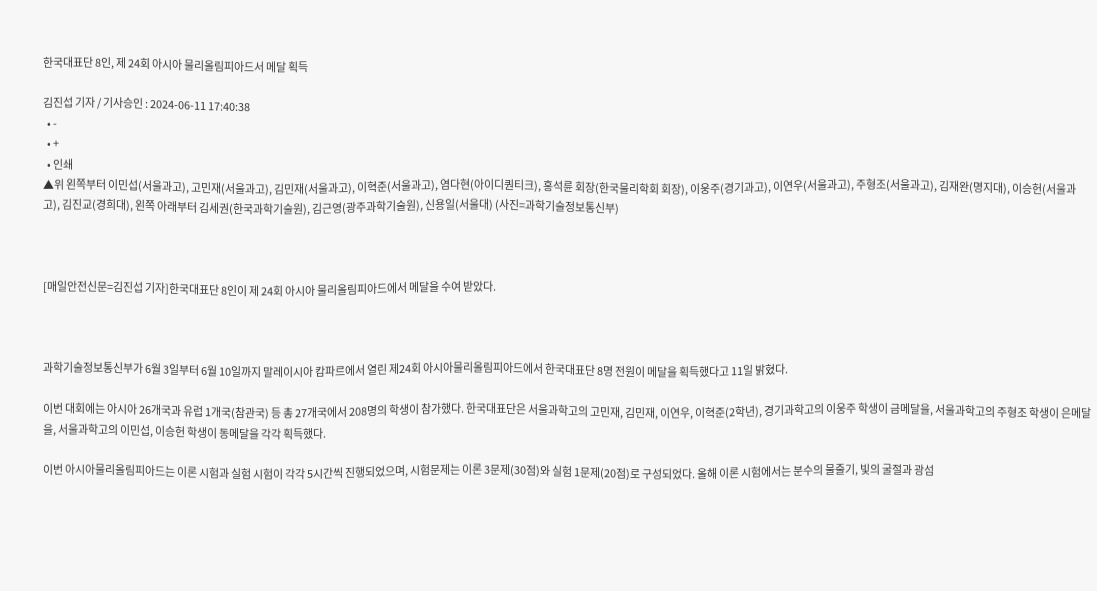한국대표단 8인, 제 24회 아시아 물리올림피아드서 메달 획득

김진섭 기자 / 기사승인 : 2024-06-11 17:40:38
  • -
  • +
  • 인쇄
▲위 왼쪽부터 이민섭(서울과고), 고민재(서울과고), 김민재(서울과고), 이혁준(서울과고), 염다현(아이디퀀티크), 홍석륜 회장(한국물리학회 회장), 이웅주(경기과고), 이연우(서울과고), 주형조(서울과고), 김재완(명지대), 이승헌(서울과고), 김진교(경희대), 왼쪽 아래부터 김세권(한국과학기술원), 김근영(광주과학기술원), 신용일(서울대) (사진=과학기술정보통신부)



[매일안전신문=김진섭 기자]한국대표단 8인이 제 24회 아시아 물리올림피아드에서 메달을 수여 받았다.



과학기술정보통신부가 6월 3일부터 6월 10일까지 말레이시아 캄파르에서 열린 제24회 아시아물리올림피아드에서 한국대표단 8명 전원이 메달을 획득했다고 11일 밝혔다.

이번 대회에는 아시아 26개국과 유럽 1개국(참관국) 등 총 27개국에서 208명의 학생이 참가했다. 한국대표단은 서울과학고의 고민재, 김민재, 이연우, 이혁준(2학년), 경기과학고의 이웅주 학생이 금메달을, 서울과학고의 주형조 학생이 은메달을, 서울과학고의 이민섭, 이승헌 학생이 동메달을 각각 획득했다.

이번 아시아물리올림피아드는 이론 시험과 실험 시험이 각각 5시간씩 진행되었으며, 시험문제는 이론 3문제(30점)와 실험 1문제(20점)로 구성되었다. 올해 이론 시험에서는 분수의 물줄기, 빛의 굴절과 광섬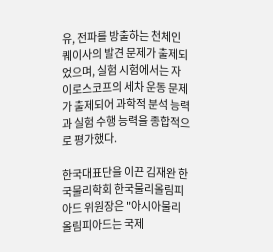유, 전파를 방출하는 천체인 퀘이사의 발견 문제가 출제되었으며, 실험 시험에서는 자이로스코프의 세차 운동 문제가 출제되어 과학적 분석 능력과 실험 수행 능력을 종합적으로 평가했다.

한국대표단을 이끈 김재완 한국물리학회 한국물리올림피아드 위원장은 "아시아물리올림피아드는 국제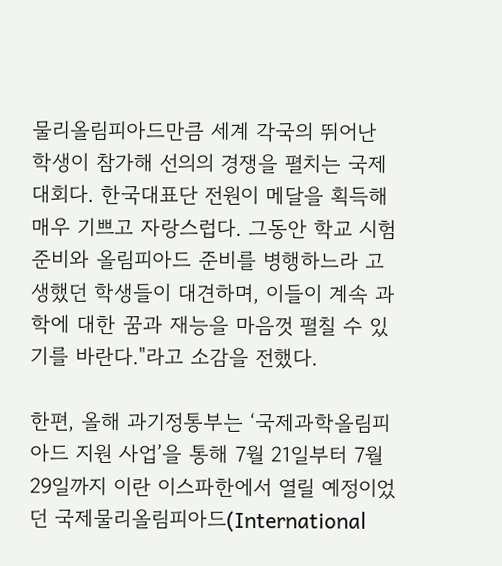물리올림피아드만큼 세계 각국의 뛰어난 학생이 참가해 선의의 경쟁을 펼치는 국제대회다. 한국대표단 전원이 메달을 획득해 매우 기쁘고 자랑스럽다. 그동안 학교 시험 준비와 올림피아드 준비를 병행하느라 고생했던 학생들이 대견하며, 이들이 계속 과학에 대한 꿈과 재능을 마음껏 펼칠 수 있기를 바란다."라고 소감을 전했다.

한편, 올해 과기정통부는 ‘국제과학올림피아드 지원 사업’을 통해 7월 21일부터 7월 29일까지 이란 이스파한에서 열릴 예정이었던 국제물리올림피아드(International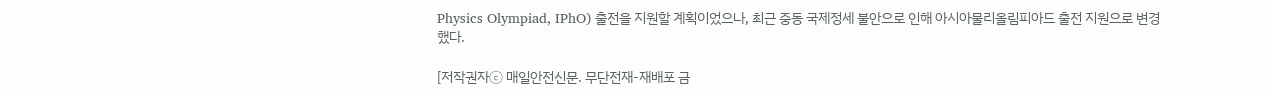Physics Olympiad, IPhO) 출전을 지원할 계획이었으나, 최근 중동 국제정세 불안으로 인해 아시아물리올림피아드 출전 지원으로 변경했다.

[저작권자ⓒ 매일안전신문. 무단전재-재배포 금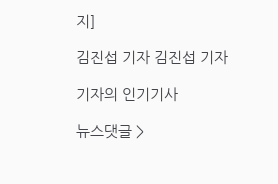지]

김진섭 기자 김진섭 기자

기자의 인기기사

뉴스댓글 >